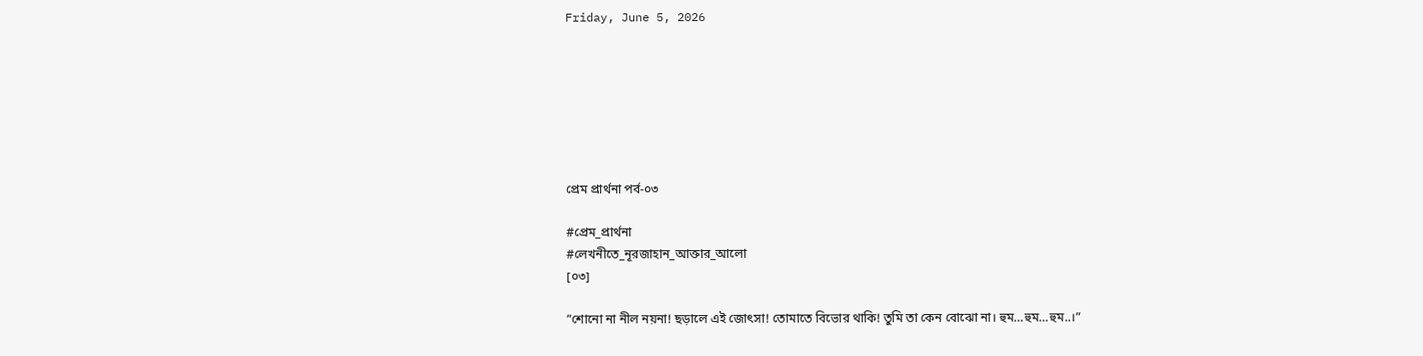Friday, June 5, 2026







প্রেম প্রার্থনা পর্ব-০৩

#প্রেম_প্রার্থনা
#লেখনীতে_নূরজাহান_আক্তার_আলো
[০৩]

”শোনো না নীল নয়না! ছড়ালে এই জোৎসা! তোমাতে বিভোর থাকি! তুমি তা কেন বোঝো না। হুম…হুম…হুম..।”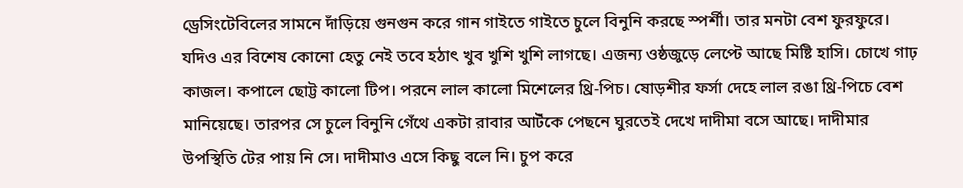ড্রেসিংটেবিলের সামনে দাঁড়িয়ে গুনগুন করে গান গাইতে গাইতে চুলে বিনুনি করছে স্পর্শী। তার মনটা বেশ ফুরফুরে। যদিও এর বিশেষ কোনো হেতু নেই তবে হঠাৎ খুব খুশি খুশি লাগছে। এজন্য ওষ্ঠজুড়ে লেপ্টে আছে মিষ্টি হাসি। চোখে গাঢ় কাজল। কপালে ছোট্ট কালো টিপ। পরনে লাল কালো মিশেলের থ্রি-পিচ। ষোড়শীর ফর্সা দেহে লাল রঙা থ্রি-পিচে বেশ মানিয়েছে। তারপর সে চুলে বিনুনি গেঁথে একটা রাবার আটঁকে পেছনে ঘুরতেই দেখে দাদীমা বসে আছে। দাদীমার উপস্থিতি টের পায় নি সে। দাদীমাও এসে কিছু বলে নি। চুপ করে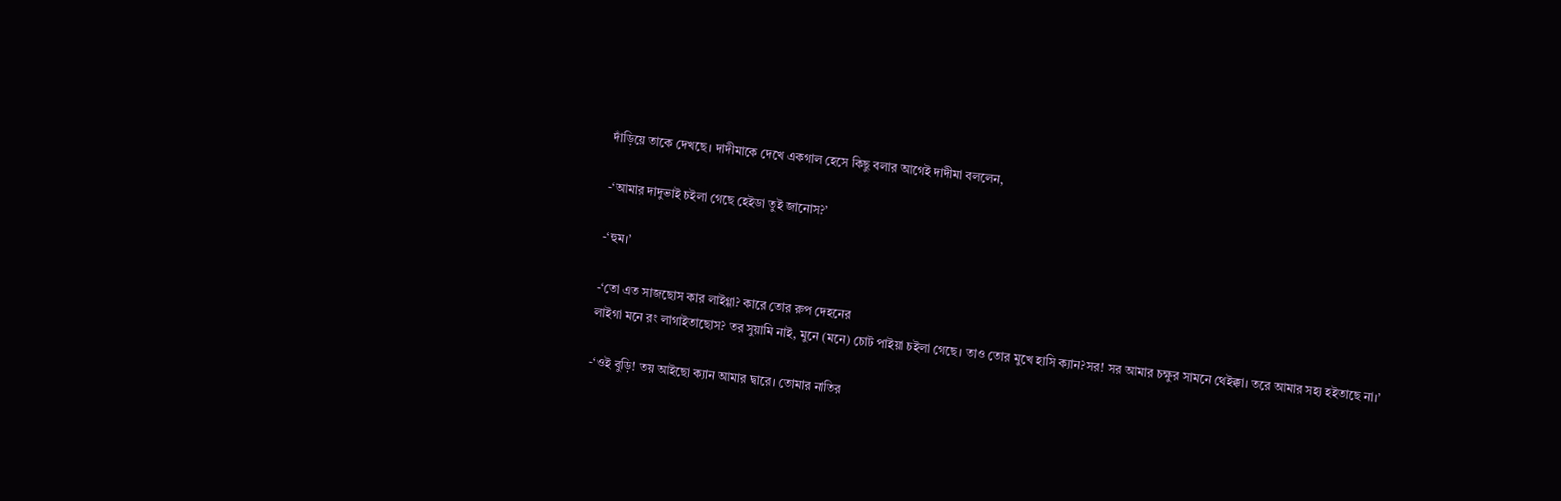দাঁড়িয়ে তাকে দেখছে। দাদীমাকে দেখে একগাল হেসে কিছু বলার আগেই দাদীমা বললেন,

-‘আমার দাদুভাই চইলা গেছে হেইডা তুই জানোস?’

-‘হুম।’

-‘তো এত সাজছোস কার লাইগ্গা? কারে তোর রুপ দেহনের
লাইগা মনে রং লাগাইতাছোস? তর সুয়ামি নাই, মুনে (মনে) চোট পাইয়া চইলা গেছে। তাও তোর মুখে হাসি ক্যান?সর! সর আমার চক্ষুর সামনে থেইক্কা। তরে আমার সহ্য হইতাছে না।’

-‘ওই বুড়ি! তয় আইছো ক্যান আমার দ্বারে। তোমার নাতির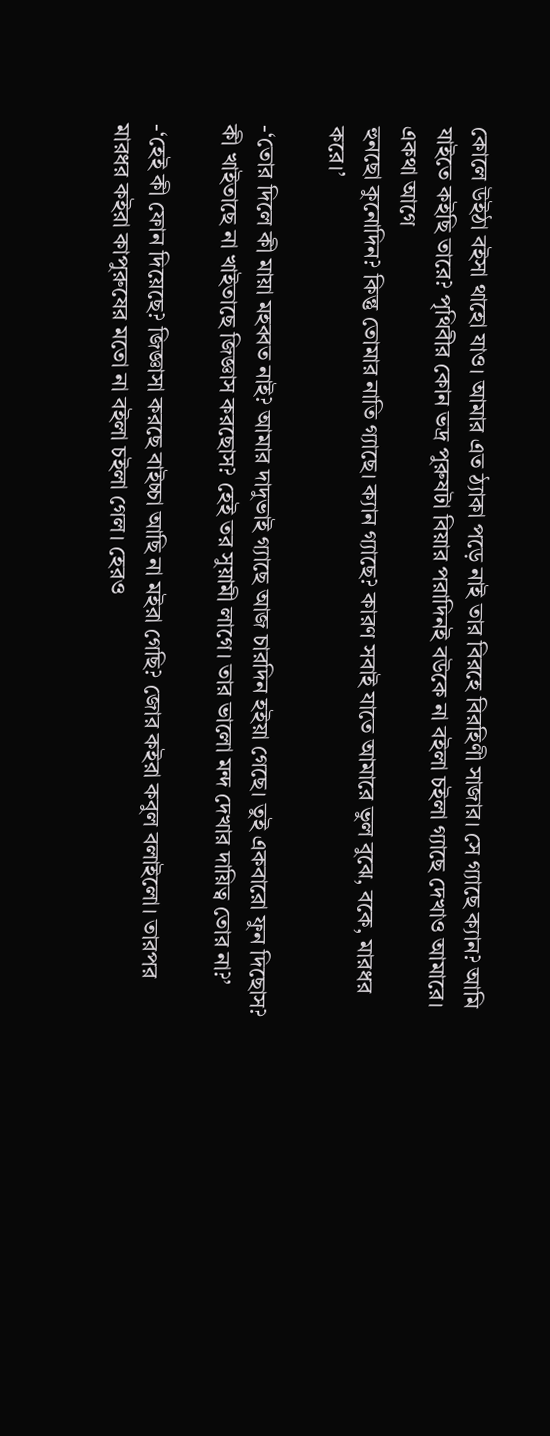কোলে উইঠা বইসা থাহো যাও। আমার এত ঠ্যাকা পড়ে নাই তার বিরহে বিরহিণী সাজার। সে গ্যাছে ক্যান? আমি যাইতে কইছি তারে? পৃথিবীর কোন ভদ্র পুরুষটা বিয়ার পরাদিনই বউকে না বইলা চইলা গ্যাছে দেখাও আমারে। একথা আগে
হুনছো কুনোদিন? কিন্তু তোমার নাতি গ্যাছে। ক্যান গ্যাছে? কারণ সবাই যাতে আমারে ভুল বুঝে, বকে, মারধর করে।’

-‘তোর দিলে কী মায়া মহব্বত নাই? আমার দাদুভাই গ্যাছে আজ চারদিন হইয়া গেছে। তুই একবারো ফুন দিছোস? কী খাইতাছে না খাইতাছে জিজ্ঞাস করছোস? হেই তর সুয়ামী লাগে। তার ভালো মন্দ দেখার দায়িত্ব তোর না?’

-‘হেই কী ফোন দিয়েছে? জিজ্ঞাসা করছে বাইচ্চা আছি না মইরা গেছি? জোর কইরা কবুল বলাইলো। তারপর মারধর কইরা কাপুরুষের মতো না বইলা চইলা গেল। হেরও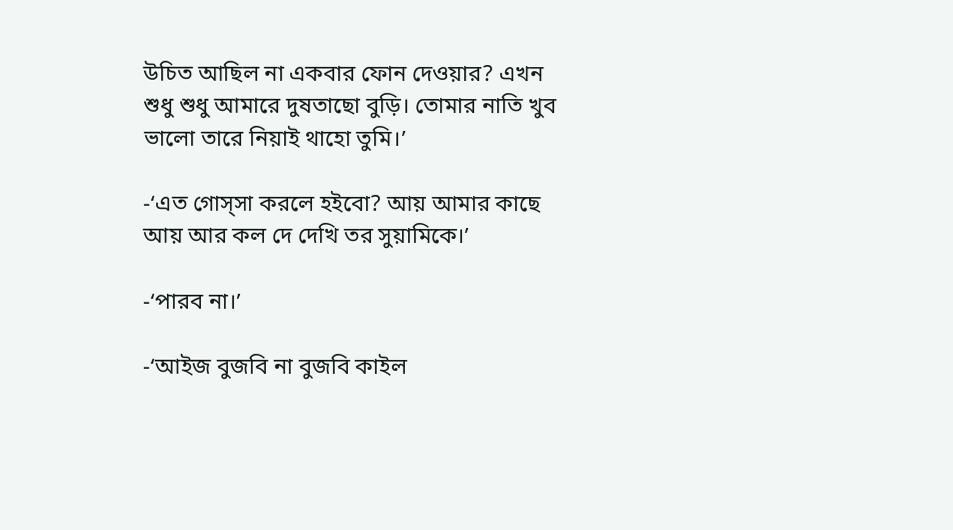উচিত আছিল না একবার ফোন দেওয়ার? এখন শুধু শুধু আমারে দুষতাছো বুড়ি। তোমার নাতি খুব ভালো তারে নিয়াই থাহো তুমি।’

-‘এত গোস্সা করলে হইবো? আয় আমার কাছে আয় আর কল দে দেখি তর সুয়ামিকে।’

-‘পারব না।’

-‘আইজ বুজবি না বুজবি কাইল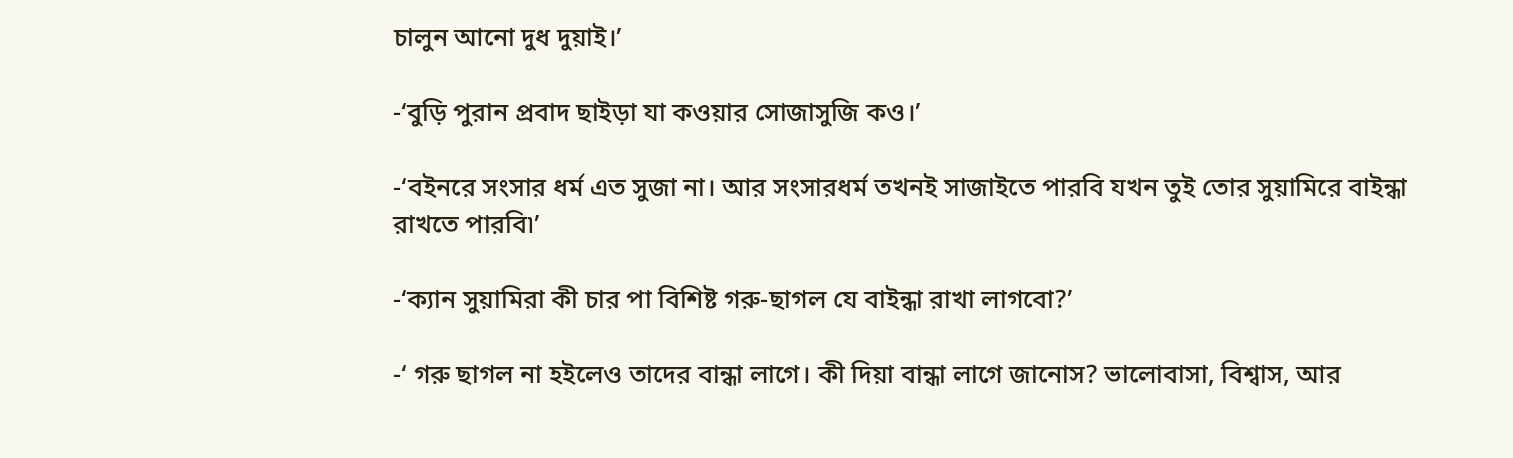চালুন আনো দুধ দুয়াই।’

-‘বুড়ি পুরান প্রবাদ ছাইড়া যা কওয়ার সোজাসুজি কও।’

-‘বইনরে সংসার ধর্ম এত সুজা না। আর সংসারধর্ম তখনই সাজাইতে পারবি যখন তুই তোর সুয়ামিরে বাইন্ধা রাখতে পারবি৷’

-‘ক্যান সুয়ামিরা কী চার পা বিশিষ্ট গরু-ছাগল যে বাইন্ধা রাখা লাগবো?’

-‘ গরু ছাগল না হইলেও তাদের বান্ধা লাগে। কী দিয়া বান্ধা লাগে জানোস? ভালোবাসা, বিশ্বাস, আর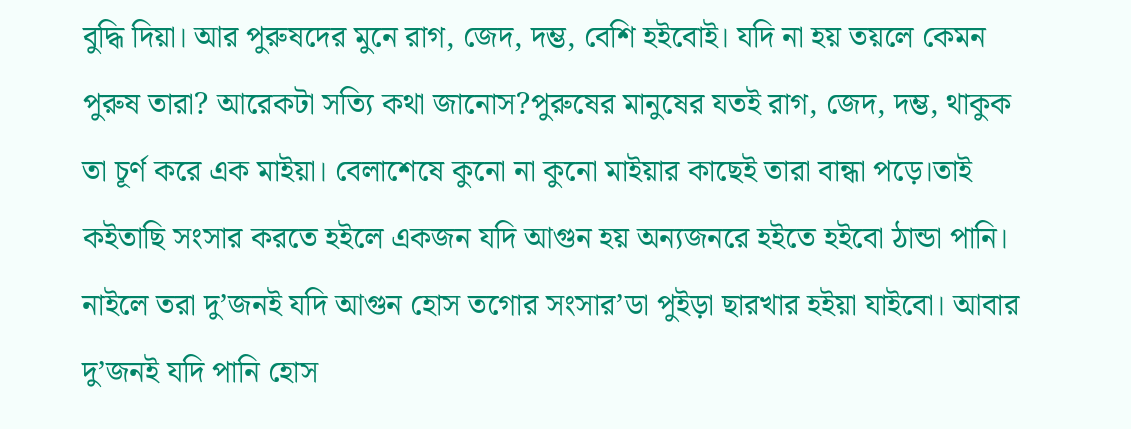বুদ্ধি দিয়া। আর পুরুষদের মুনে রাগ, জেদ, দম্ভ, বেশি হইবোই। যদি না হয় তয়লে কেমন পুরুষ তারা? আরেকটা সত্যি কথা জানোস?পুরুষের মানুষের যতই রাগ, জেদ, দম্ভ, থাকুক তা চূর্ণ করে এক মাইয়া। বেলাশেষে কুনো না কুনো মাইয়ার কাছেই তারা বান্ধা পড়ে।তাই কইতাছি সংসার করতে হইলে একজন যদি আগুন হয় অন্যজনরে হইতে হইবো ঠান্ডা পানি। নাইলে তরা দু’জনই যদি আগুন হোস তগোর সংসার’ডা পুইড়া ছারখার হইয়া যাইবো। আবার দু’জনই যদি পানি হোস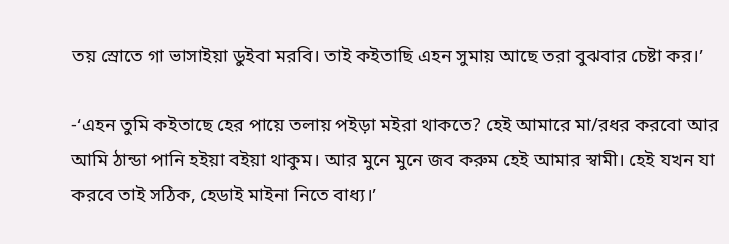তয় স্রোতে গা ভাসাইয়া ডুইবা মরবি। তাই কইতাছি এহন সুমায় আছে তরা বুঝবার চেষ্টা কর।’

-‘এহন তুমি কইতাছে হের পায়ে তলায় পইড়া মইরা থাকতে? হেই আমারে মা/রধর করবো আর আমি ঠান্ডা পানি হইয়া বইয়া থাকুম। আর মুনে মুনে জব করুম হেই আমার স্বামী। হেই যখন যা করবে তাই সঠিক, হেডাই মাইনা নিতে বাধ্য।’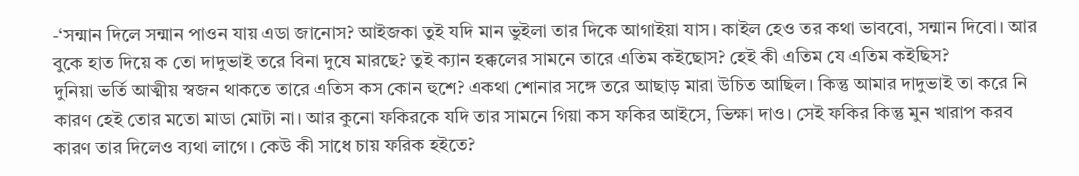-‘সন্মান দিলে সন্মান পাওন যায় এডা জানোস? আইজকা তুই যদি মান ভুইলা তার দিকে আগাইয়া যাস। কাইল হেও তর কথা ভাববো, সন্মান দিবো। আর বুকে হাত দিয়ে ক তো দাদুভাই তরে বিনা দুষে মারছে? তুই ক্যান হক্কলের সামনে তারে এতিম কইছোস? হেই কী এতিম যে এতিম কইছিস?
দুনিয়া ভর্তি আত্মীয় স্বজন থাকতে তারে এতিস কস কোন হুশে? একথা শোনার সঙ্গে তরে আছাড় মারা উচিত আছিল। কিন্তু আমার দাদুভাই তা করে নি কারণ হেই তোর মতো মাডা মোটা না। আর কুনো ফকিরকে যদি তার সামনে গিয়া কস ফকির আইসে, ভিক্ষা দাও। সেই ফকির কিন্তু মুন খারাপ করব কারণ তার দিলেও ব্যথা লাগে। কেউ কী সাধে চায় ফরিক হইতে?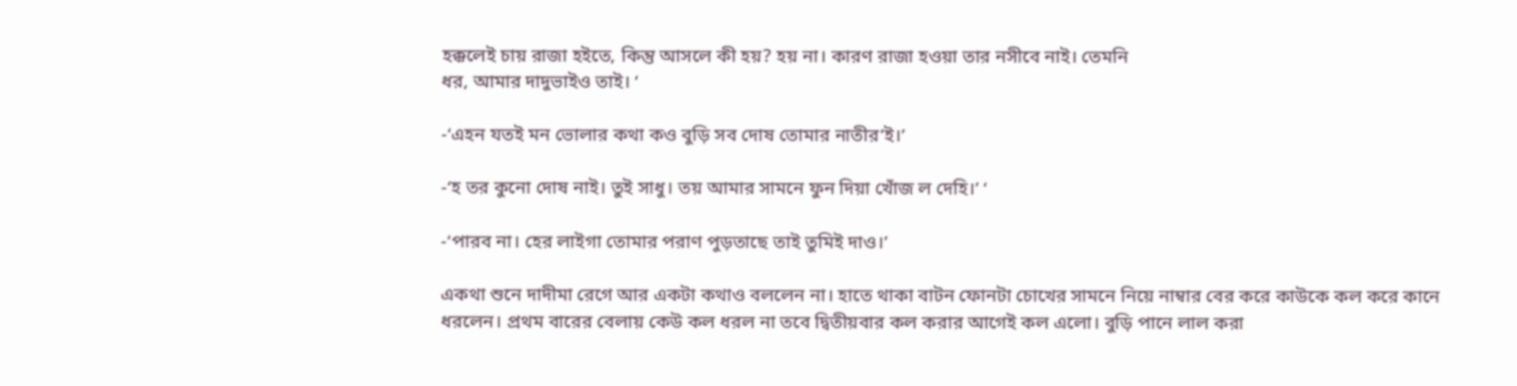হক্কলেই চায় রাজা হইতে, কিন্তু আসলে কী হয়? হয় না। কারণ রাজা হওয়া তার নসীবে নাই। তেমনি
ধর, আমার দাদুভাইও তাই। ‘

-‘এহন যতই মন ভোলার কথা কও বুড়ি সব দোষ তোমার নাতীর’ই।’

-‘হ তর কুনো দোষ নাই। তুই সাধু। তয় আমার সামনে ফুন দিয়া খোঁজ ল দেহি।’ ‘

-‘পারব না। হের লাইগা তোমার পরাণ পুড়তাছে তাই তুমিই দাও।’

একথা শুনে দাদীমা রেগে আর একটা কথাও বললেন না। হাতে থাকা বাটন ফোনটা চোখের সামনে নিয়ে নাম্বার বের করে কাউকে কল করে কানে ধরলেন। প্রথম বারের বেলায় কেউ কল ধরল না তবে দ্বিতীয়বার কল করার আগেই কল এলো। বুড়ি পানে লাল করা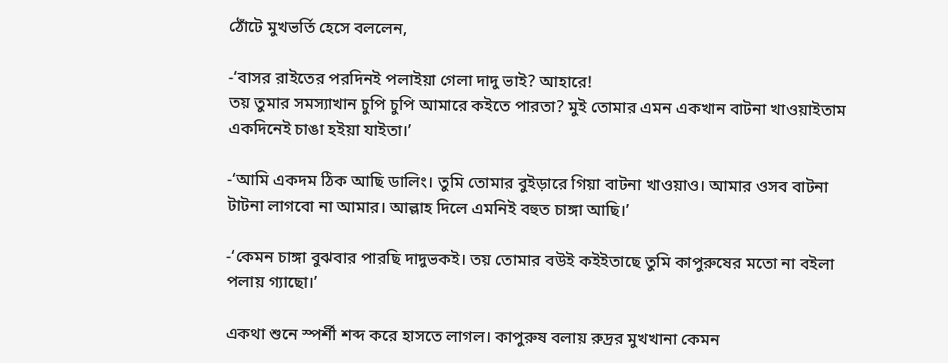ঠোঁটে মুখভর্তি হেসে বললেন,

-‘বাসর রাইতের পরদিনই পলাইয়া গেলা দাদু ভাই? আহারে!
তয় তুমার সমস্যাখান চুপি চুপি আমারে কইতে পারতা? মুই তোমার এমন একখান বাটনা খাওয়াইতাম একদিনেই চাঙা হইয়া যাইতা।’

-‘আমি একদম ঠিক আছি ডালিং। তুমি তোমার বুইড়ারে গিয়া বাটনা খাওয়াও। আমার ওসব বাটনা টাটনা লাগবো না আমার। আল্লাহ দিলে এমনিই বহুত চাঙ্গা আছি।’

-‘কেমন চাঙ্গা বুঝবার পারছি দাদুভকই। তয় তোমার বউই কইইতাছে তুমি কাপুরুষের মতো না বইলা পলায় গ্যাছো।’

একথা শুনে স্পর্শী শব্দ করে হাসতে লাগল। কাপুরুষ বলায় রুদ্রর মুখখানা কেমন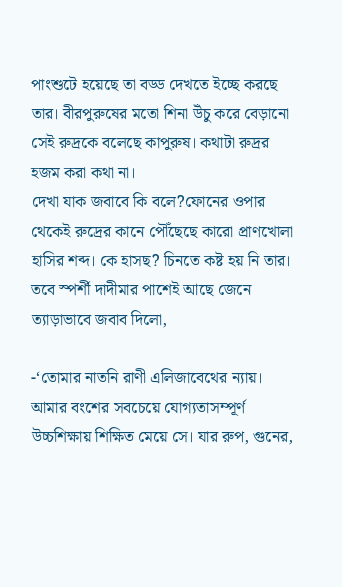পাংশুটে হয়েছে তা বড্ড দেখতে ইচ্ছে করছে তার। বীরপুরুষের মতো শিনা উঁচু করে বেড়ানো সেই রুদ্রকে বলেছে কাপুরুষ। কথাটা রুদ্রর হজম করা কথা না।
দেখা যাক জবাবে কি বলে?ফোনের ওপার থেকেই রুদ্রের কানে পৌঁছেছে কারো প্রাণখোলা হাসির শব্দ। কে হাসছ? চিনতে কষ্ট হয় নি তার। তবে স্পর্শী দাদীমার পাশেই আছে জেনে ত্যাড়াভাবে জবাব দিলো,

-‘তোমার নাতনি রাণী এলিজাবেথের ন্যায়। আমার বংশের সবচেয়ে যোগ্যতাসম্পূর্ণ উচ্চশিক্ষায় শিক্ষিত মেয়ে সে। যার রুপ, গুনের,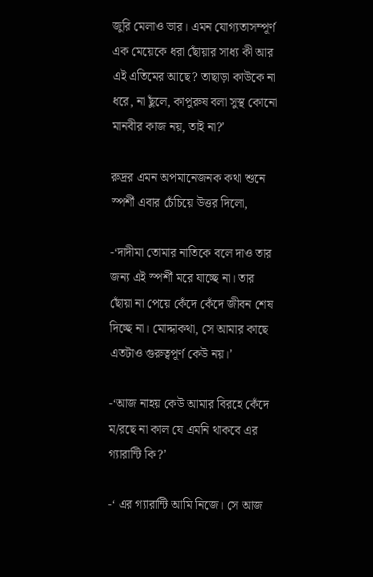জুরি মেলাও ভার। এমন যোগ্যতাসম্পূর্ণ এক মেয়েকে ধরা ছোঁয়ার সাধ্য কী আর এই এতিমের আছে? তাছাড়া কাউকে না ধরে, না ছুঁলে, কাপুরুষ বলা সুস্থ কোনো মানবীর কাজ নয়, তাই না?’

রুদ্রর এমন অপমানেজনক কথা শুনে স্পর্শী এবার চেঁচিয়ে উত্তর দিলো,

-‘দাদীমা তোমার নাতিকে বলে দাও তার জন্য এই স্পর্শী মরে যাচ্ছে না। তার ছোঁয়া না পেয়ে কেঁদে কেঁদে জীবন শেষ দিচ্ছে না। মোদ্দাকথা, সে আমার কাছে এতটাও গুরুত্বপূর্ণ কেউ নয়।’

-‘আজ নাহয় কেউ আমার বিরহে কেঁদে ম/রছে না কাল যে এমনি থাকবে এর গ্যারান্টি কি?’

-‘ এর গ্যারান্টি আমি নিজে। সে আজ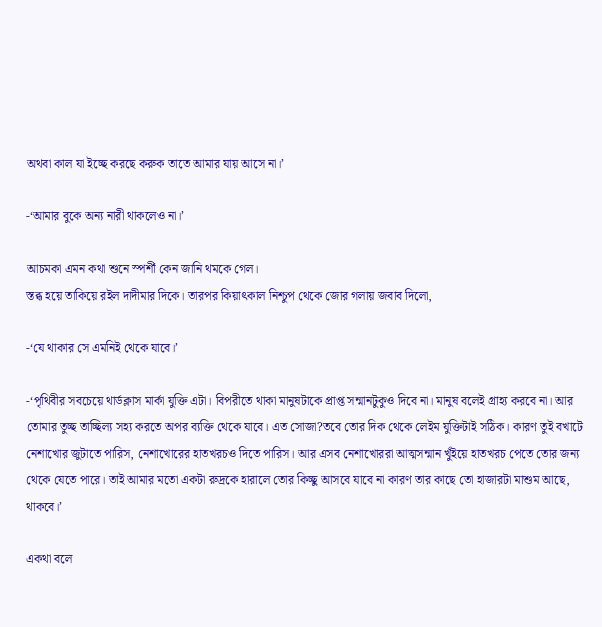অথবা কাল যা ইচ্ছে করছে করুক তাতে আমার যায় আসে না।’

-‘আমার বুকে অন্য নারী থাকলেও না।’

আচমকা এমন কথা শুনে স্পর্শী কেন জানি থমকে গেল।
স্তব্ধ হয়ে তাকিয়ে রইল দাদীমার দিকে। তারপর কিয়াৎকাল নিশ্চুপ থেকে জোর গলায় জবাব দিলো,

-‘যে থাকার সে এমনিই থেকে যাবে।’

-‘পৃথিবীর সবচেয়ে থার্ডক্লাস মার্কা যুক্তি এটা। বিপরীতে থাকা মানুষটাকে প্রাপ্ত সন্মানটুকুও দিবে না। মানুষ বলেই গ্রাহ্য করবে না। আর তোমার তুচ্ছ তাচ্ছিল্য সহ্য করতে অপর ব্যক্তি থেকে যাবে। এত সোজা?তবে তোর দিক থেকে লেইম যুক্তিটাই সঠিক। কারণ তুই বখাটে নেশাখোর জুটাতে পারিস, নেশাখোরের হাতখরচও দিতে পারিস। আর এসব নেশাখোররা আত্মসন্মান খুঁইয়ে হাতখরচ পেতে তোর জন্য থেকে যেতে পারে। তাই আমার মতো একটা রুদ্রকে হারালে তোর কিচ্ছু আসবে যাবে না কারণ তার কাছে তো হাজারটা মাশুম আছে, থাকবে।’

একথা বলে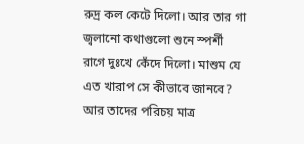রুদ্র কল কেটে দিলো। আর তার গা জ্বলানো কথাগুলো শুনে স্পর্শী রাগে দুঃখে কেঁদে দিলো। মাশুম যে এত খারাপ সে কীভাবে জানবে? আর তাদের পরিচয় মাত্র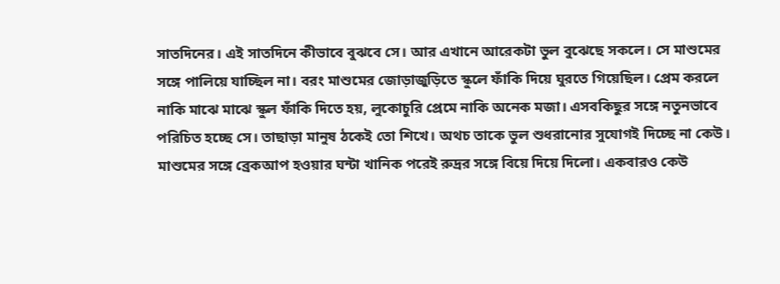সাতদিনের। এই সাতদিনে কীভাবে বুঝবে সে। আর এখানে আরেকটা ভুল বুঝেছে সকলে। সে মাশুমের সঙ্গে পালিয়ে যাচ্ছিল না। বরং মাশুমের জোড়াজুড়িতে স্কুলে ফাঁকি দিয়ে ঘুরতে গিয়েছিল। প্রেম করলে নাকি মাঝে মাঝে স্কুল ফাঁকি দিতে হয়, লুকোচুরি প্রেমে নাকি অনেক মজা। এসবকিছুর সঙ্গে নতুনভাবে পরিচিত হচ্ছে সে। তাছাড়া মানুষ ঠকেই তো শিখে। অথচ তাকে ভুল শুধরানোর সুযোগই দিচ্ছে না কেউ। মাশুমের সঙ্গে ব্রেকআপ হওয়ার ঘন্টা খানিক পরেই রুদ্রর সঙ্গে বিয়ে দিয়ে দিলো। একবারও কেউ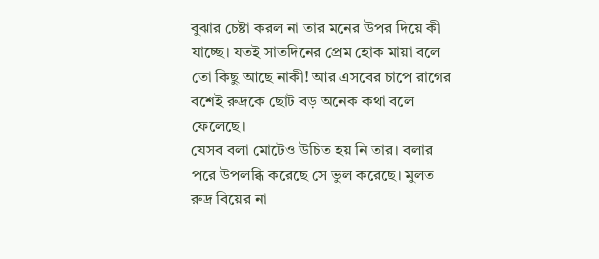বুঝার চেষ্টা করল না তার মনের উপর দিয়ে কী যাচ্ছে। যতই সাতদিনের প্রেম হোক মায়া বলে তো কিছু আছে নাকী! আর এসবের চাপে রাগের বশেই রুদ্রকে ছোট বড় অনেক কথা বলে ফেলেছে।
যেসব বলা মোটেও উচিত হয় নি তার। বলার পরে উপলব্ধি করেছে সে ভুল করেছে। মুলত রুদ্র বিয়ের না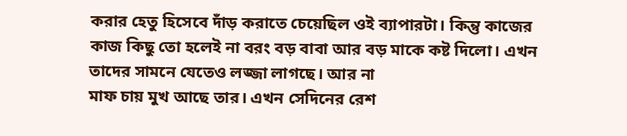করার হেতু হিসেবে দাঁড় করাতে চেয়েছিল ওই ব্যাপারটা। কিন্তু কাজের কাজ কিছু তো হলেই না বরং বড় বাবা আর বড় মাকে কষ্ট দিলো। এখন তাদের সামনে যেতেও লজ্জা লাগছে। আর না
মাফ চায় মুখ আছে তার। এখন সেদিনের রেশ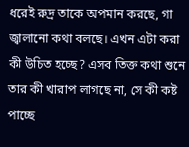ধরেই রুদ্র তাকে অপমান করছে, গা জ্বালানো কথা বলছে। এখন এটা করা কী উচিত হচ্ছে? এসব তিক্ত কথা শুনে তার কী খারাপ লাগছে না, সে কী কষ্ট পাচ্ছে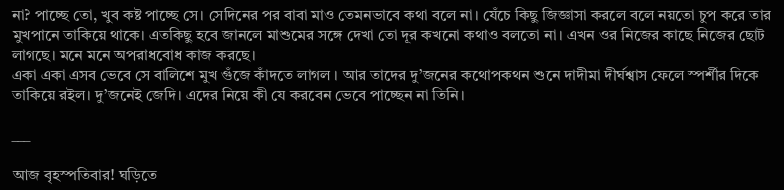না? পাচ্ছে তো, খুব কষ্ট পাচ্ছে সে। সেদিনের পর বাবা মাও তেমনভাবে কথা বলে না। যেঁচে কিছু জিজ্ঞাসা করলে বলে নয়তো চুপ করে তার মুখপানে তাকিয়ে থাকে। এতকিছু হবে জানলে মাশুমের সঙ্গে দেখা তো দূর কখনো কথাও বলতো না। এখন ওর নিজের কাছে নিজের ছোট লাগছে। মনে মনে অপরাধবোধ কাজ করছে।
একা একা এসব ভেবে সে বালিশে মুখ গুঁজে কাঁদতে লাগল । আর তাদের দু’জনের কথোপকথন শুনে দাদীমা দীর্ঘশ্বাস ফেলে স্পর্শীর দিকে তাকিয়ে রইল। দু’জনেই জেদি। এদের নিয়ে কী যে করবেন ভেবে পাচ্ছেন না তিনি।

___

আজ বৃহস্পতিবার! ঘড়িতে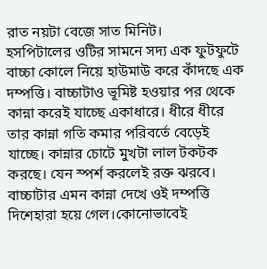রাত নয়টা বেজে সাত মিনিট।
হসপিটালের ওটির সামনে সদ্য এক ফুটফুটে বাচ্চা কোলে নিয়ে হাউমাউ করে কাঁদছে এক দম্পত্তি। বাচ্চাটাও ভূমিষ্ট হওয়ার পর থেকে কান্না করেই যাচ্ছে একাধারে। ধীরে ধীরে তার কান্না গতি কমার পরিবর্তে বেড়েই যাচ্ছে। কান্নার চোটে মুখটা লাল টকটক করছে। যেন স্পর্শ করলেই রক্ত ঝরবে।
বাচ্চাটার এমন কান্না দেখে ওই দম্পত্তি দিশেহারা হয়ে গেল।কোনোভাবেই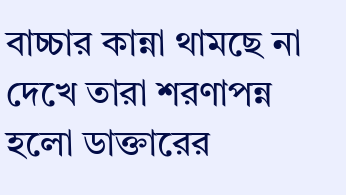বাচ্চার কান্না থামছে না দেখে তারা শরণাপন্ন হলো ডাক্তারের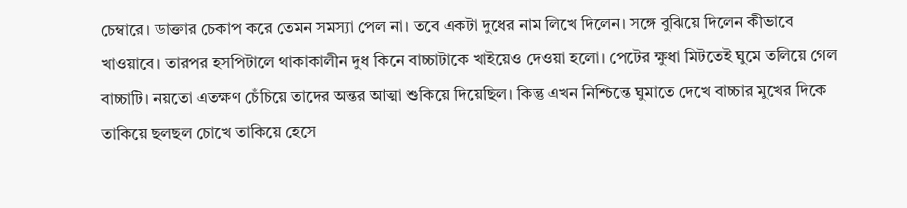চেম্বারে। ডাক্তার চেকাপ করে তেমন সমস্যা পেল না। তবে একটা দুধের নাম লিখে দিলেন। সঙ্গে বুঝিয়ে দিলেন কীভাবে খাওয়াবে। তারপর হসপিটালে থাকাকালীন দুধ কিনে বাচ্চাটাকে খাইয়েও দেওয়া হলো। পেটের ক্ষুধা মিটতেই ঘুমে তলিয়ে গেল বাচ্চাটি। নয়তো এতক্ষণ চেঁচিয়ে তাদের অন্তর আত্মা শুকিয়ে দিয়েছিল। কিন্তু এখন নিশ্চিন্তে ঘুমাতে দেখে বাচ্চার মুখের দিকে তাকিয়ে ছলছল চোখে তাকিয়ে হেসে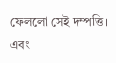ফেললো সেই দম্পত্তি। এবং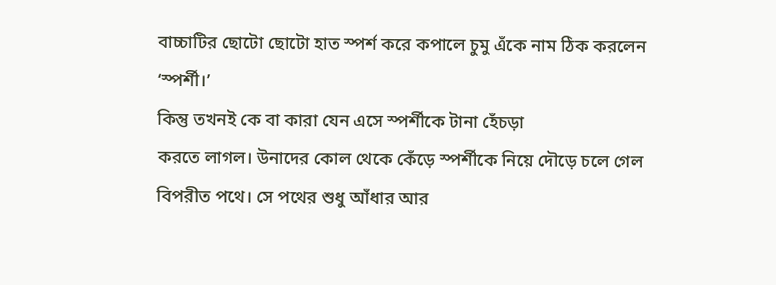বাচ্চাটির ছোটো ছোটো হাত স্পর্শ করে কপালে চুমু এঁকে নাম ঠিক করলেন ‘স্পর্শী।’
কিন্তু তখনই কে বা কারা যেন এসে স্পর্শীকে টানা হেঁচড়া
করতে লাগল। উনাদের কোল থেকে কেঁড়ে স্পর্শীকে নিয়ে দৌড়ে চলে গেল বিপরীত পথে। সে পথের শুধু আঁধার আর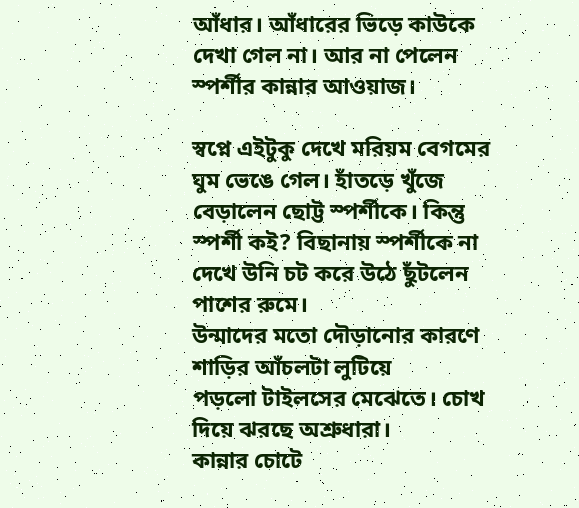আঁধার। আঁধারের ভিড়ে কাউকে দেখা গেল না। আর না পেলেন স্পর্শীর কান্নার আওয়াজ।

স্বপ্নে এইটুকু দেখে মরিয়ম বেগমের ঘুম ভেঙে গেল। হাঁতড়ে খুঁজে বেড়ালেন ছোট্ট স্পর্শীকে। কিন্তু স্পর্শী কই? বিছানায় স্পর্শীকে না দেখে উনি চট করে উঠে ছুঁটলেন পাশের রুমে।
উন্মাদের মতো দৌড়ানোর কারণে শাড়ির আঁচলটা লুটিয়ে
পড়লো টাইলসের মেঝেতে। চোখ দিয়ে ঝরছে অশ্রুধারা।
কান্নার চোটে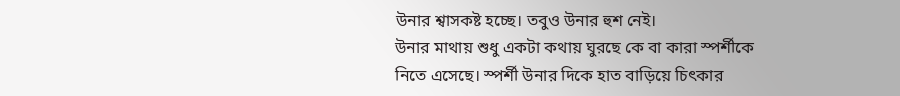উনার শ্বাসকষ্ট হচ্ছে। তবুও উনার হুশ নেই।
উনার মাথায় শুধু একটা কথায় ঘুরছে কে বা কারা স্পর্শীকে নিতে এসেছে। স্পর্শী উনার দিকে হাত বাড়িয়ে চিৎকার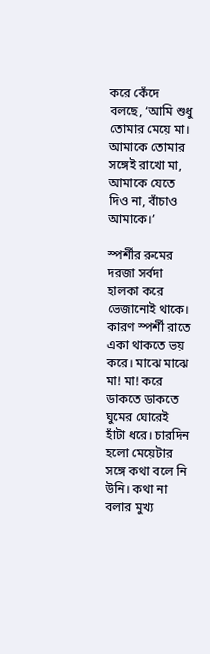করে কেঁদে বলছে, ‘আমি শুধু তোমার মেয়ে মা। আমাকে তোমার সঙ্গেই রাখো মা, আমাকে যেতে দিও না, বাঁচাও আমাকে।’

স্পর্শীর রুমের দরজা সর্বদা হালকা করে ভেজানোই থাকে।
কারণ স্পর্শী রাতে একা থাকতে ভয় করে। মাঝে মাঝে মা! মা! করে ডাকতে ডাকতে ঘুমের ঘোরেই হাঁটা ধরে। চারদিন হলো মেয়েটার সঙ্গে কথা বলে নি উনি। কথা না বলার মুখ্য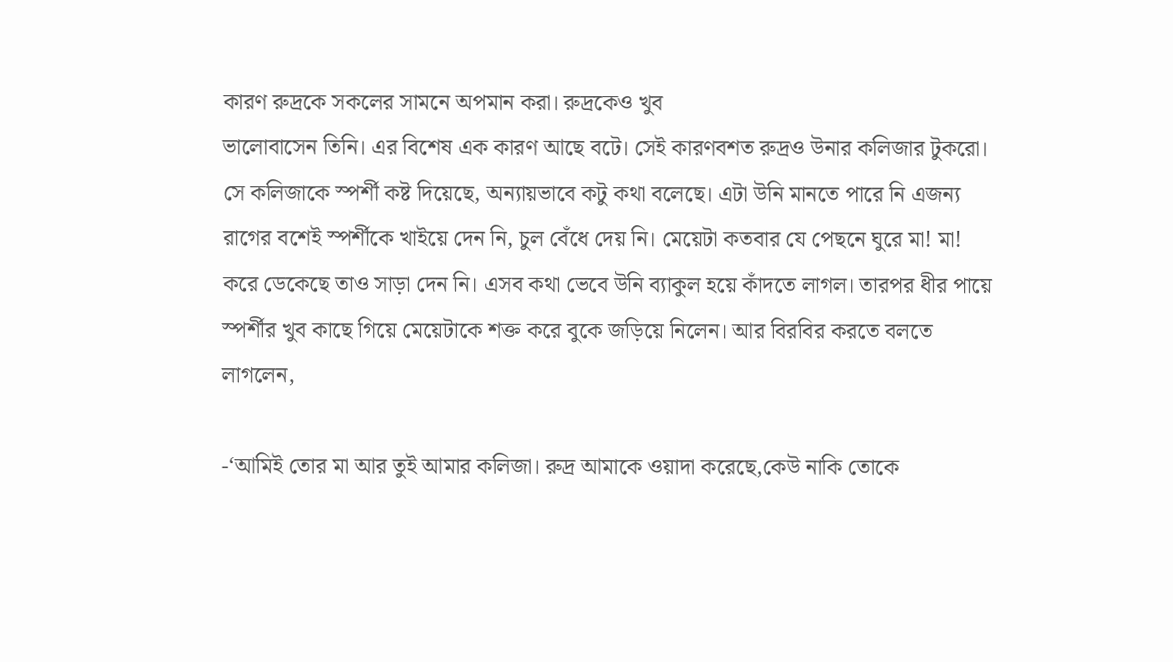কারণ রুদ্রকে সকলের সামনে অপমান করা। রুদ্রকেও খুব
ভালোবাসেন তিনি। এর বিশেষ এক কারণ আছে বটে। সেই কারণবশত রুদ্রও উনার কলিজার টুকরো। সে কলিজাকে স্পর্শী কষ্ট দিয়েছে, অন্যায়ভাবে কটু কথা বলেছে। এটা উনি মানতে পারে নি এজন্য রাগের বশেই স্পর্শীকে খাইয়ে দেন নি, চুল বেঁধে দেয় নি। মেয়েটা কতবার যে পেছনে ঘুরে মা! মা! করে ডেকেছে তাও সাড়া দেন নি। এসব কথা ভেবে উনি ব্যাকুল হয়ে কাঁদতে লাগল। তারপর ধীর পায়ে স্পর্শীর খুব কাছে গিয়ে মেয়েটাকে শক্ত করে বুকে জড়িয়ে নিলেন। আর বিরবির করতে বলতে লাগলেন,

-‘আমিই তোর মা আর তুই আমার কলিজা। রুদ্র আমাকে ওয়াদা করেছে,কেউ নাকি তোকে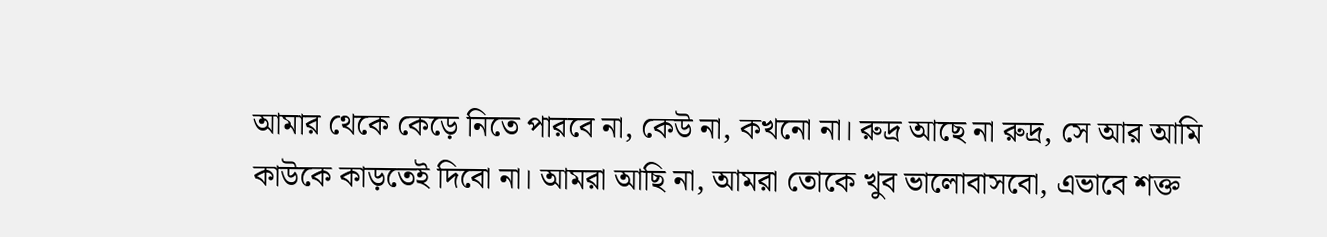আমার থেকে কেড়ে নিতে পারবে না, কেউ না, কখনো না। রুদ্র আছে না রুদ্র, সে আর আমি কাউকে কাড়তেই দিবো না। আমরা আছি না, আমরা তোকে খুব ভালোবাসবো, এভাবে শক্ত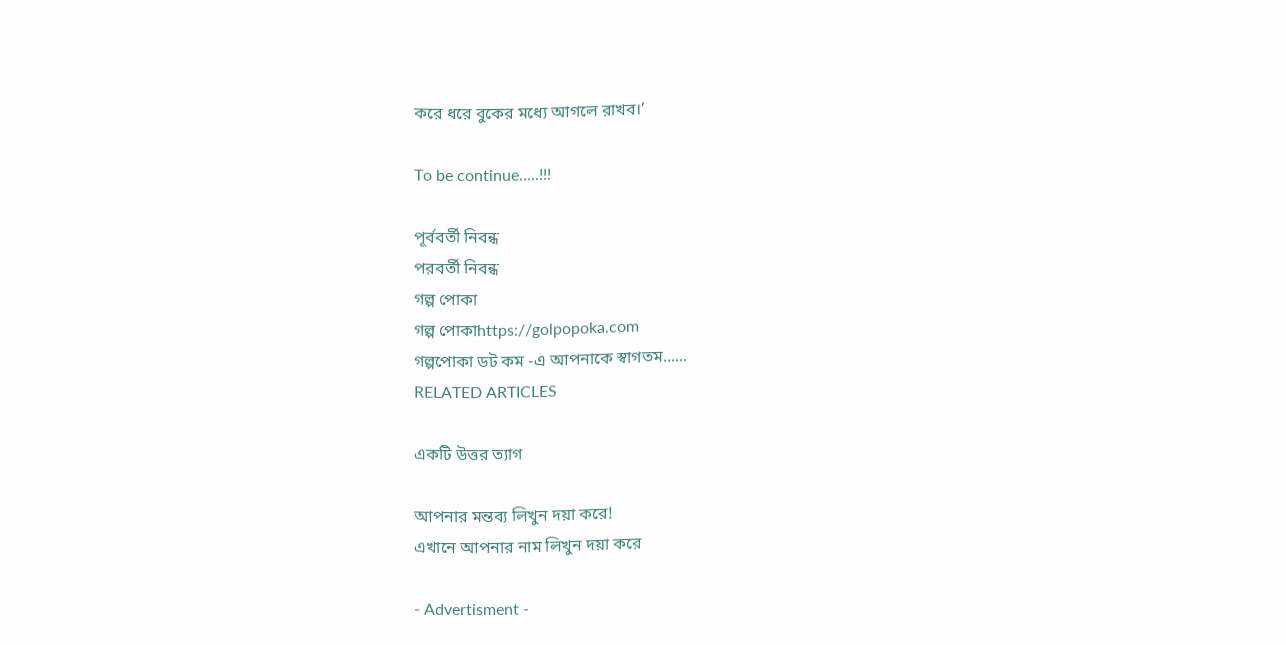করে ধরে বুকের মধ্যে আগলে রাখব।’

To be continue…..!!!

পূর্ববর্তী নিবন্ধ
পরবর্তী নিবন্ধ
গল্প পোকা
গল্প পোকাhttps://golpopoka.com
গল্পপোকা ডট কম -এ আপনাকে স্বাগতম......
RELATED ARTICLES

একটি উত্তর ত্যাগ

আপনার মন্তব্য লিখুন দয়া করে!
এখানে আপনার নাম লিখুন দয়া করে

- Advertisment -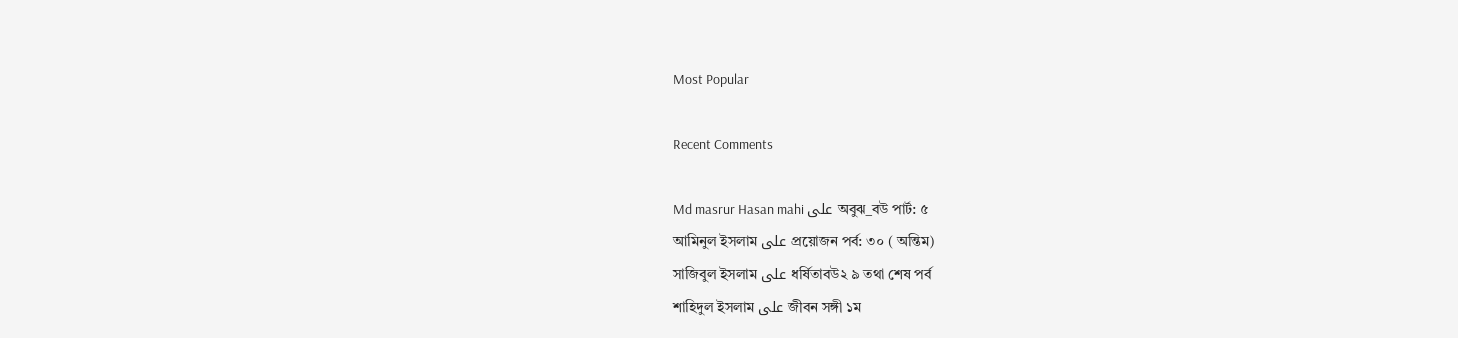Most Popular

Recent Comments

Md masrur Hasan mahi على অবুঝ_বউ পার্ট: ৫
আমিনুল ইসলাম على প্রয়োজন পর্ব: ৩০ ( অন্তিম)
সাজিবুল ইসলাম على ধর্ষিতাবউ২ ৯ তথা শেষ পর্ব
শাহিদুল ইসলাম على জীবন সঙ্গী ১ম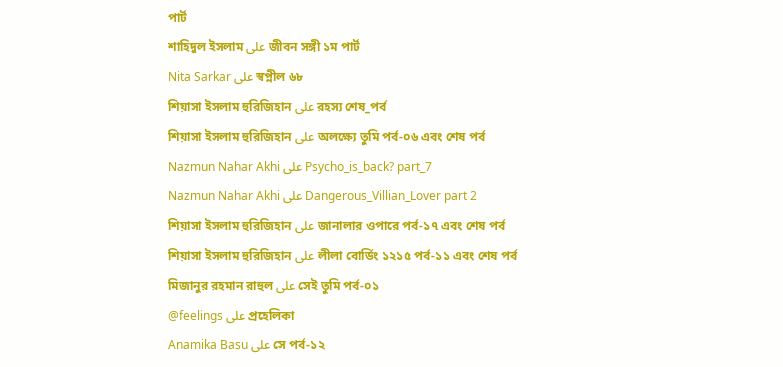পার্ট
শাহিদুল ইসলাম على জীবন সঙ্গী ১ম পার্ট
Nita Sarkar على স্বপ্নীল ৬৮
শিয়াসা ইসলাম হুরিজিহান على রহস্য শেষ_পর্ব
শিয়াসা ইসলাম হুরিজিহান على অলক্ষ্যে তুমি পর্ব-০৬ এবং শেষ পর্ব
Nazmun Nahar Akhi على Psycho_is_back? part_7
Nazmun Nahar Akhi على Dangerous_Villian_Lover part 2
শিয়াসা ইসলাম হুরিজিহান على জানালার ওপারে পর্ব-১৭ এবং শেষ পর্ব
শিয়াসা ইসলাম হুরিজিহান على লীলা বোর্ডিং ১২১৫ পর্ব-১১ এবং শেষ পর্ব
মিজানুর রহমান রাহুল على সেই তুমি পর্ব-০১
@feelings على প্রহেলিকা
Anamika Basu على সে পর্ব-১২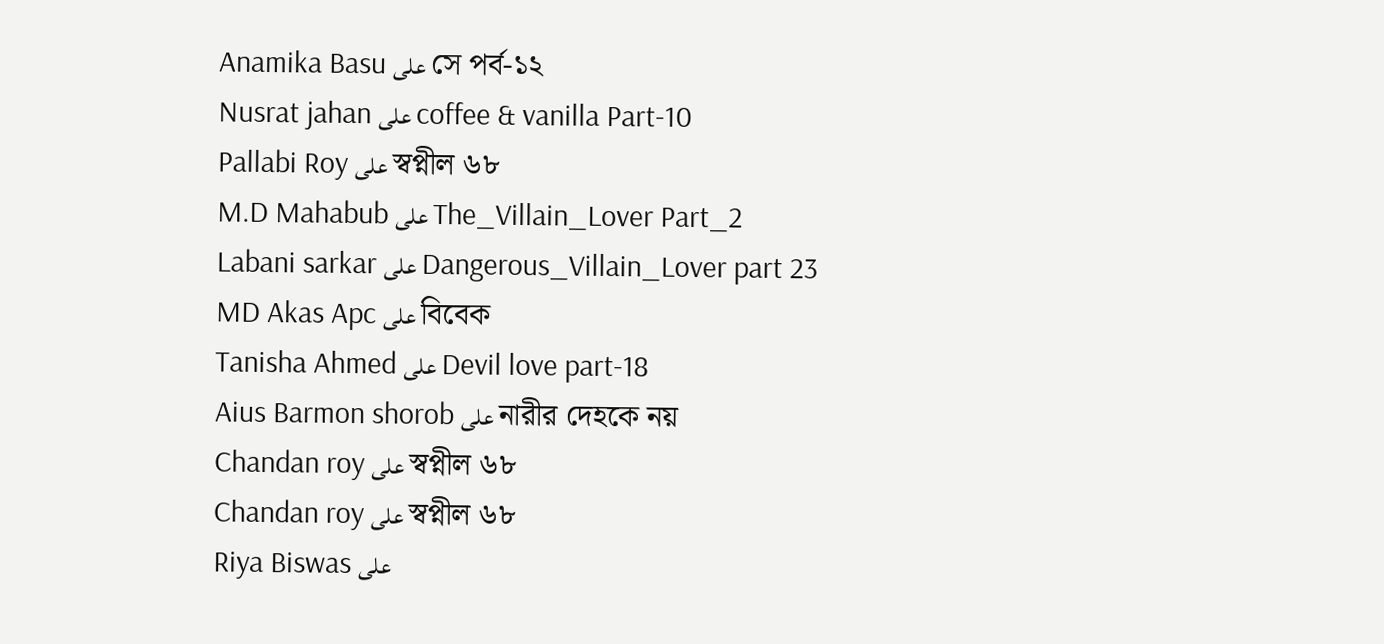Anamika Basu على সে পর্ব-১২
Nusrat jahan على coffee & vanilla Part-10
Pallabi Roy على স্বপ্নীল ৬৮
M.D Mahabub على The_Villain_Lover Part_2
Labani sarkar على Dangerous_Villain_Lover part 23
MD Akas Apc على বিবেক
Tanisha Ahmed على Devil love part-18
Aius Barmon shorob على নারীর দেহকে নয়
Chandan roy على স্বপ্নীল ৬৮
Chandan roy على স্বপ্নীল ৬৮
Riya Biswas على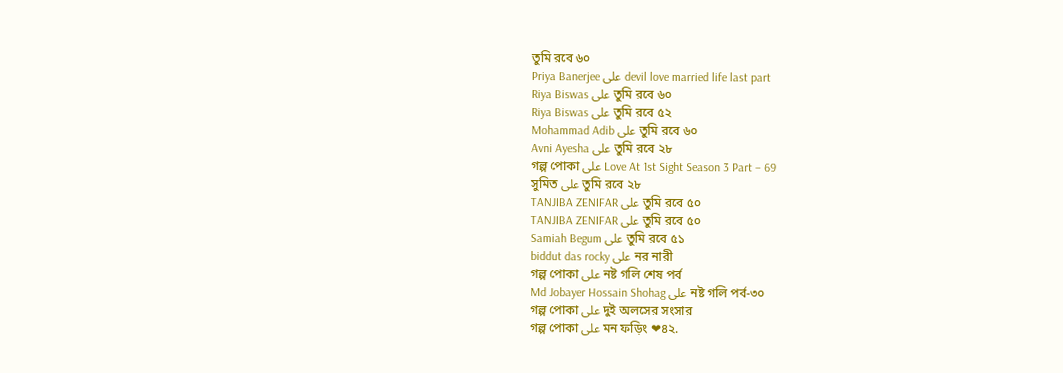তুমি রবে ৬০
Priya Banerjee على devil love married life last part
Riya Biswas على তুমি রবে ৬০
Riya Biswas على তুমি রবে ৫২
Mohammad Adib على তুমি রবে ৬০
Avni Ayesha على তুমি রবে ২৮
গল্প পোকা على Love At 1st Sight Season 3 Part – 69
সুমিত على তুমি রবে ২৮
TANJIBA ZENIFAR على তুমি রবে ৫০
TANJIBA ZENIFAR على তুমি রবে ৫০
Samiah Begum على তুমি রবে ৫১
biddut das rocky على নর নারী
গল্প পোকা على নষ্ট গলি শেষ পর্ব
Md Jobayer Hossain Shohag على নষ্ট গলি পর্ব-৩০
গল্প পোকা على দুই অলসের সংসার
গল্প পোকা على মন ফড়িং ❤৪২.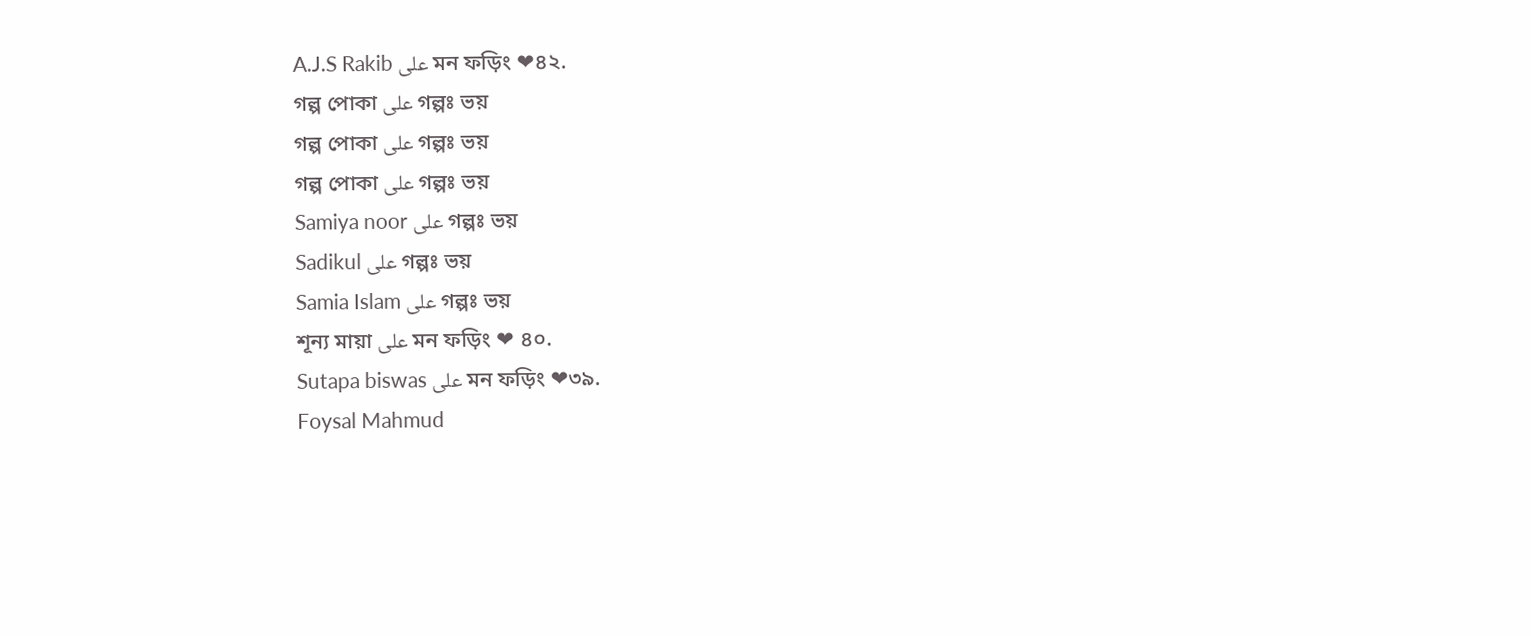A.J.S Rakib على মন ফড়িং ❤৪২.
গল্প পোকা على গল্পঃ ভয়
গল্প পোকা على গল্পঃ ভয়
গল্প পোকা على গল্পঃ ভয়
Samiya noor على গল্পঃ ভয়
Sadikul على গল্পঃ ভয়
Samia Islam على গল্পঃ ভয়
শূন্য মায়া على মন ফড়িং ❤ ৪০.
Sutapa biswas على মন ফড়িং ❤৩৯.
Foysal Mahmud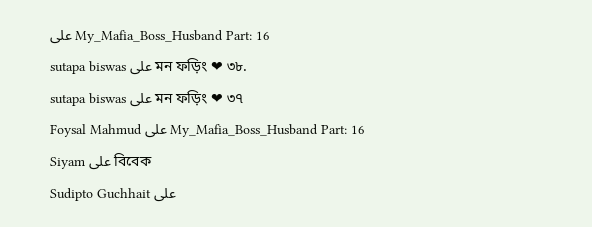على My_Mafia_Boss_Husband Part: 16
sutapa biswas على মন ফড়িং ❤ ৩৮.
sutapa biswas على মন ফড়িং ❤ ৩৭
Foysal Mahmud على My_Mafia_Boss_Husband Part: 16
Siyam على বিবেক
Sudipto Guchhait على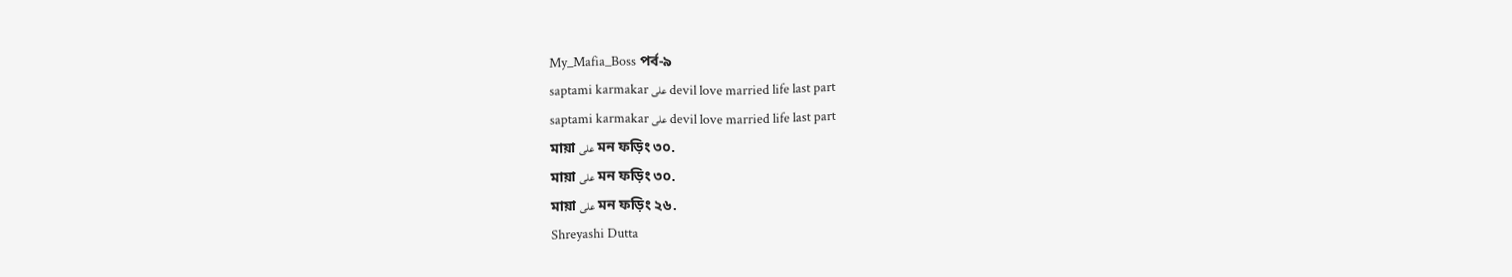My_Mafia_Boss পর্ব-৯
saptami karmakar على devil love married life last part
saptami karmakar على devil love married life last part
মায়া على মন ফড়িং ৩০.
মায়া على মন ফড়িং ৩০.
মায়া على মন ফড়িং ২৬.
Shreyashi Dutta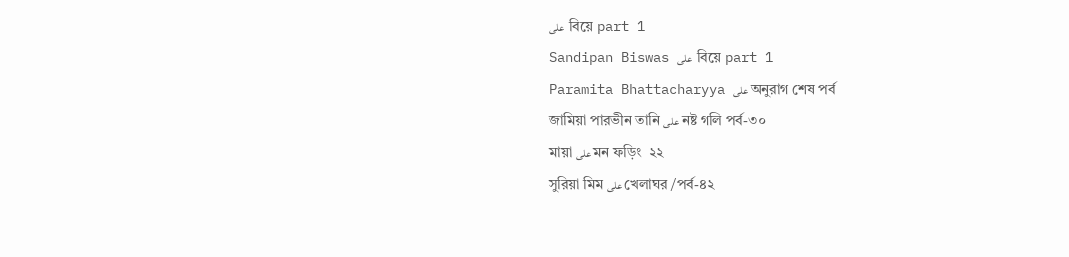على  বিয়ে part 1
Sandipan Biswas على  বিয়ে part 1
Paramita Bhattacharyya على অনুরাগ শেষ পর্ব
জামিয়া পারভীন তানি على নষ্ট গলি পর্ব-৩০
মায়া على মন ফড়িং  ২২
সুরিয়া মিম على খেলাঘর /পর্ব-৪২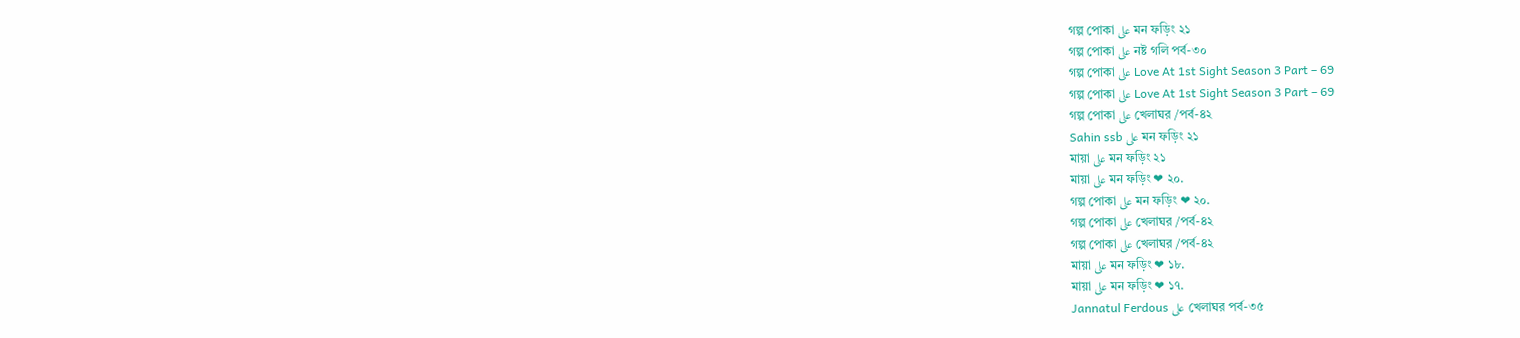গল্প পোকা على মন ফড়িং ২১
গল্প পোকা على নষ্ট গলি পর্ব-৩০
গল্প পোকা على Love At 1st Sight Season 3 Part – 69
গল্প পোকা على Love At 1st Sight Season 3 Part – 69
গল্প পোকা على খেলাঘর /পর্ব-৪২
Sahin ssb على মন ফড়িং ২১
মায়া على মন ফড়িং ২১
মায়া على মন ফড়িং ❤ ২০.
গল্প পোকা على মন ফড়িং ❤ ২০.
গল্প পোকা على খেলাঘর /পর্ব-৪২
গল্প পোকা على খেলাঘর /পর্ব-৪২
মায়া على মন ফড়িং ❤ ১৮.
মায়া على মন ফড়িং ❤ ১৭.
Jannatul Ferdous على খেলাঘর পর্ব-৩৫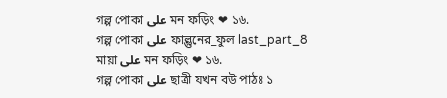গল্প পোকা على মন ফড়িং ❤ ১৬.
গল্প পোকা على ফাল্গুনের_ফুল last_part_8
মায়া على মন ফড়িং ❤ ১৬.
গল্প পোকা على ছাত্রী যখন বউ পাঠঃ ১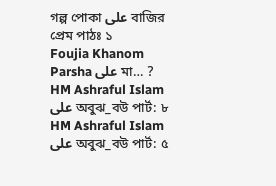গল্প পোকা على বাজির প্রেম পাঠঃ ১
Foujia Khanom Parsha على মা… ?
HM Ashraful Islam على অবুঝ_বউ পার্ট: ৮
HM Ashraful Islam على অবুঝ_বউ পার্ট: ৫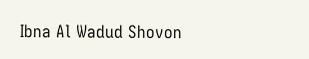Ibna Al Wadud Shovon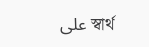على স্বার্থ